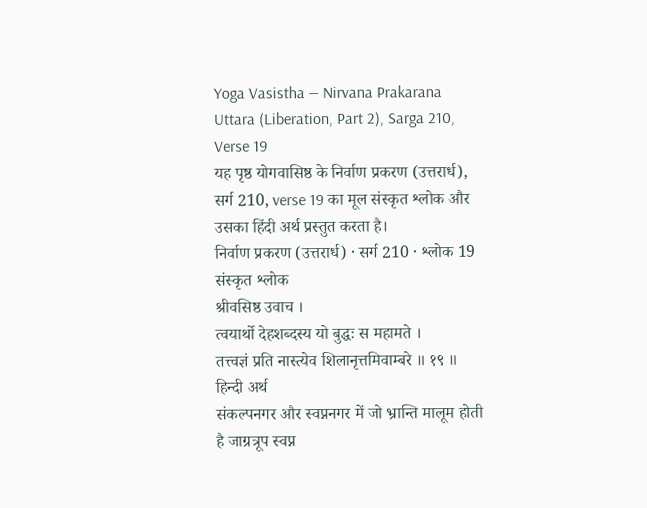Yoga Vasistha — Nirvana Prakarana Uttara (Liberation, Part 2), Sarga 210, Verse 19
यह पृष्ठ योगवासिष्ठ के निर्वाण प्रकरण (उत्तरार्ध), सर्ग 210, verse 19 का मूल संस्कृत श्लोक और उसका हिंदी अर्थ प्रस्तुत करता है।
निर्वाण प्रकरण (उत्तरार्ध) · सर्ग 210 · श्लोक 19
संस्कृत श्लोक
श्रीवसिष्ठ उवाच ।
त्वयार्थो देहशब्दस्य यो बुद्धः स महामते ।
तत्त्वज्ञं प्रति नास्त्येव शिलानृत्तमिवाम्बरे ॥ १९ ॥
हिन्दी अर्थ
संकल्पनगर और स्वप्ननगर में जो भ्रान्ति मालूम होती है जाग्रत्रूप स्वप्न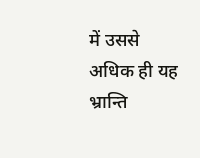में उससे अधिक ही यह
भ्रान्ति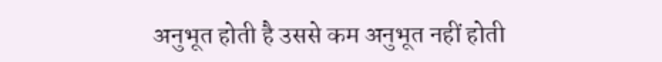अनुभूत होती है उससे कम अनुभूत नहीं होती